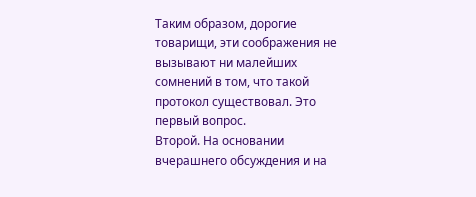Таким образом, дорогие товарищи, эти соображения не вызывают ни малейших сомнений в том, что такой протокол существовал. Это первый вопрос.
Второй. На основании вчерашнего обсуждения и на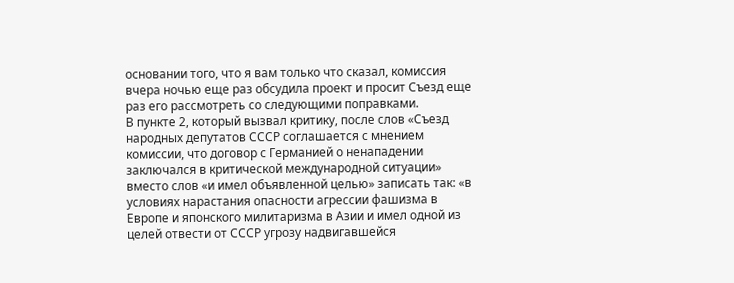основании того, что я вам только что сказал, комиссия вчера ночью еще раз обсудила проект и просит Съезд еще раз его рассмотреть со следующими поправками.
В пункте 2, который вызвал критику, после слов «Съезд народных депутатов СССР соглашается с мнением комиссии, что договор с Германией о ненападении заключался в критической международной ситуации» вместо слов «и имел объявленной целью» записать так: «в условиях нарастания опасности агрессии фашизма в Европе и японского милитаризма в Азии и имел одной из целей отвести от СССР угрозу надвигавшейся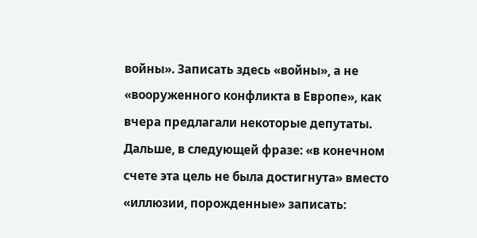войны». Записать здесь «войны», а не «вооруженного конфликта в Европе», как вчера предлагали некоторые депутаты. Дальше, в следующей фразе: «в конечном счете эта цель не была достигнута» вместо «иллюзии, порожденные» записать: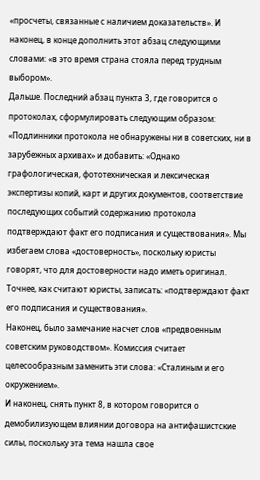«просчеты, связанные с наличием доказательств». И наконец, в конце дополнить этот абзац следующими словами: «в это время страна стояла перед трудным выбором».
Дальше. Последний абзац пункта 3, где говорится о протоколах, сформулировать следующим образом: «Подлинники протокола не обнаружены ни в советских, ни в зарубежных архивах» и добавить: «Однако графологическая, фототехническая и лексическая экспертизы копий, карт и других документов, соответствие последующих событий содержанию протокола подтверждают факт его подписания и существования». Мы избегаем слова «достоверность», поскольку юристы говорят, что для достоверности надо иметь оригинал. Точнее, как считают юристы, записать: «подтверждают факт его подписания и существования».
Наконец, было замечание насчет слов «предвоенным советским руководством». Комиссия считает целесообразным заменить эти слова: «Сталиным и его окружением».
И наконец, снять пункт 8, в котором говорится о демобилизующем влиянии договора на антифашистские силы, поскольку эта тема нашла свое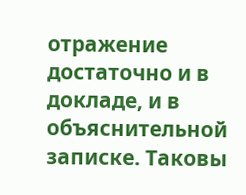отражение достаточно и в докладе, и в объяснительной записке. Таковы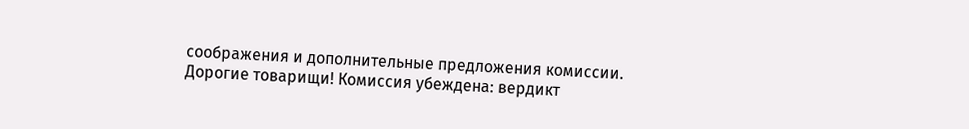соображения и дополнительные предложения комиссии.
Дорогие товарищи! Комиссия убеждена: вердикт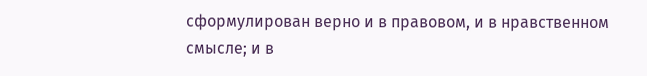сформулирован верно и в правовом, и в нравственном смысле; и в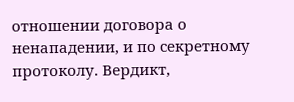отношении договора о ненападении, и по секретному протоколу. Вердикт,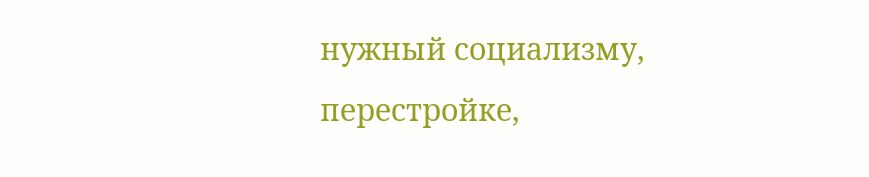нужный социализму, перестройке,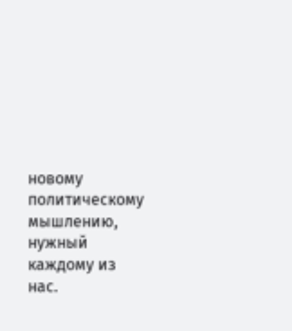новому политическому мышлению, нужный каждому из нас.